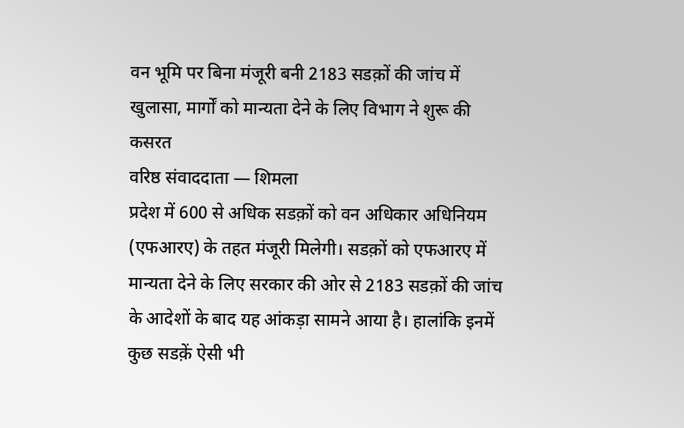वन भूमि पर बिना मंजूरी बनी 2183 सडक़ों की जांच में खुलासा, मार्गों को मान्यता देने के लिए विभाग ने शुरू की कसरत
वरिष्ठ संवाददाता — शिमला
प्रदेश में 600 से अधिक सडक़ों को वन अधिकार अधिनियम (एफआरए) के तहत मंजूरी मिलेगी। सडक़ों को एफआरए में मान्यता देने के लिए सरकार की ओर से 2183 सडक़ों की जांच के आदेशों के बाद यह आंकड़ा सामने आया है। हालांकि इनमें कुछ सडक़ें ऐसी भी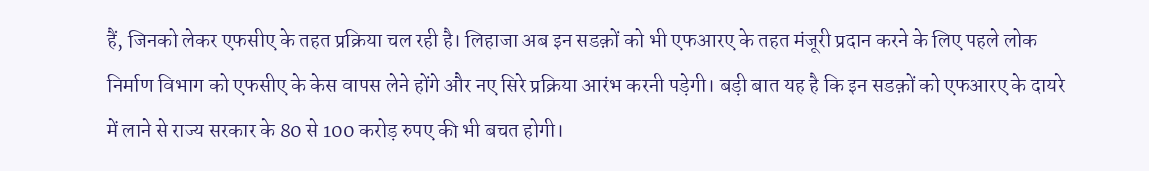हैं, जिनको लेकर एफसीए के तहत प्रक्रिया चल रही है। लिहाजा अब इन सडक़ों को भी एफआरए के तहत मंजूरी प्रदान करने के लिए पहले लोक निर्माण विभाग को एफसीए के केस वापस लेने होंगे और नए सिरे प्रक्रिया आरंभ करनी पड़ेगी। बड़ी बात यह है कि इन सडक़ों को एफआरए के दायरे में लाने से राज्य सरकार के 80 से 100 करोड़ रुपए की भी बचत होगी।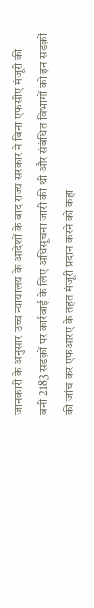जानकारी के अनुसार उच्च न्यायालय के आदेशों के बाद राज्य सरकार ने बिना एफसीए मंजूरी की बनी 2183 सडक़ों पर कार्रवाई के लिए अधिसूचना जारी की थी और संबंधित विभागों को इन सडक़ों की जांच कर एफआरए के तहत मंजूरी प्रदान करने को कहा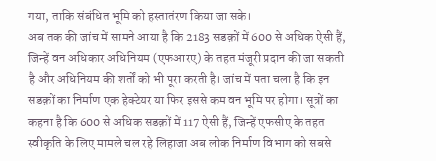गया, ताकि संबंधित भूमि को हस्तातंरण किया जा सके।
अब तक की जांच में सामने आया है कि 2183 सडक़ों में 600 से अधिक ऐसी हैं, जिन्हें वन अधिकार अधिनियम (एफआरए) के तहत मंजूरी प्रदान की जा सकती है और अधिनियम की शर्तों को भी पूरा करती है। जांच में पता चला है कि इन सडक़ों का निर्माण एक हेक्टेयर या फिर इससे कम वन भूमि पर होगा। सूत्रों का कहना है कि 600 से अधिक सडक़ों में 117 ऐसी हैं, जिन्हें एफसीए के तहत स्वीकृति के लिए मामले चल रहे लिहाजा अब लोक निर्माण विभाग को सबसे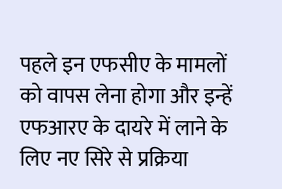पहले इन एफसीए के मामलों को वापस लेना होगा और इन्हें एफआरए के दायरे में लाने के लिए नए सिरे से प्रक्रिया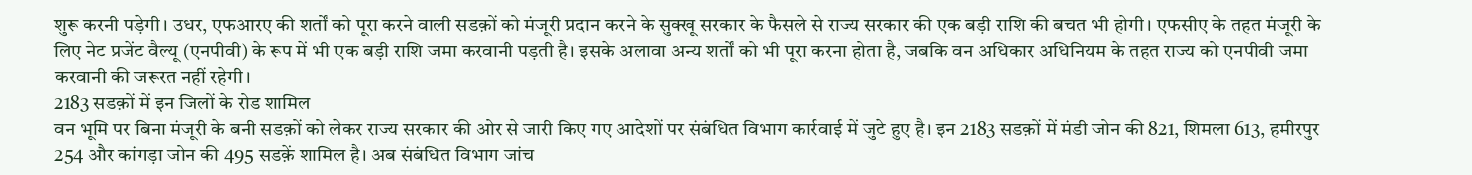शुरू करनी पड़ेगी। उधर, एफआरए की शर्तों को पूरा करने वाली सडक़ों को मंजूरी प्रदान करने के सुक्खू सरकार के फैसले से राज्य सरकार की एक बड़ी राशि की बचत भी होगी। एफसीए के तहत मंजूरी के लिए नेट प्रजेंट वैल्यू (एनपीवी) के रूप में भी एक बड़ी राशि जमा करवानी पड़ती है। इसके अलावा अन्य शर्तों को भी पूरा करना होता है, जबकि वन अधिकार अधिनियम के तहत राज्य को एनपीवी जमा करवानी की जरूरत नहीं रहेगी।
2183 सडक़ों में इन जिलों के रोड शामिल
वन भूमि पर बिना मंजूरी के बनी सडक़ों को लेकर राज्य सरकार की ओर से जारी किए गए आदेशों पर संबंधित विभाग कार्रवाई में जुटे हुए है। इन 2183 सडक़ों में मंडी जोन की 821, शिमला 613, हमीरपुर 254 और कांगड़ा जोन की 495 सडक़ें शामिल है। अब संबंधित विभाग जांच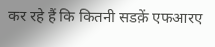कर रहे हैं कि कितनी सडक़ें एफआरए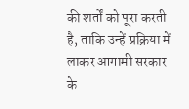की शर्तों को पूरा करती है, ताकि उन्हें प्रक्रिया में लाकर आगामी सरकार के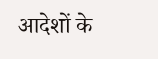आदेशों के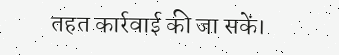तहत कार्रवाई की जा सकें।